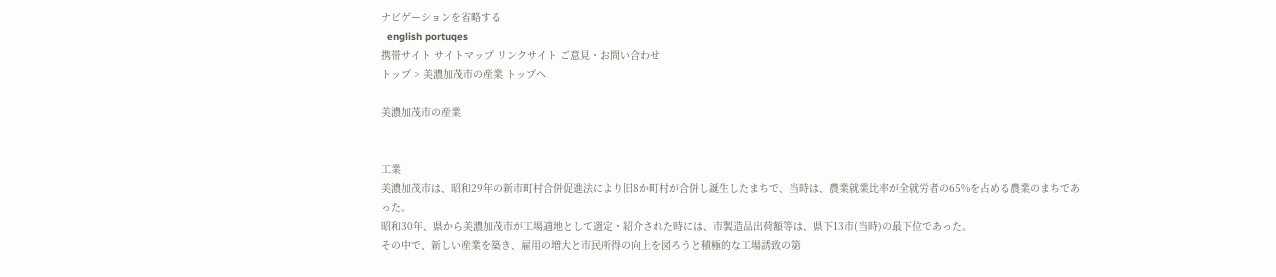ナビゲーションを省略する
  english portuqes
携帯サイト サイトマップ リンクサイト ご意見・お問い合わせ
トップ > 美濃加茂市の産業 トップへ

美濃加茂市の産業


工業
美濃加茂市は、昭和29年の新市町村合併促進法により旧8か町村が合併し誕生したまちで、当時は、農業就業比率が全就労者の65%を占める農業のまちであった。
昭和30年、県から美濃加茂市が工場適地として選定・紹介された時には、市製造品出荷額等は、県下13市(当時)の最下位であった。
その中で、新しい産業を築き、雇用の増大と市民所得の向上を図ろうと積極的な工場誘致の第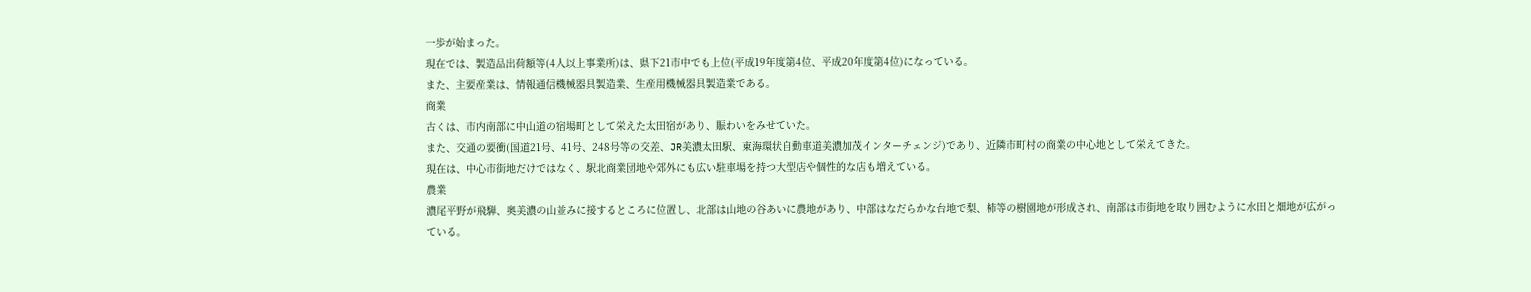一歩が始まった。
現在では、製造品出荷額等(4人以上事業所)は、県下21市中でも上位(平成19年度第4位、平成20年度第4位)になっている。
また、主要産業は、情報通信機械器具製造業、生産用機械器具製造業である。
商業
古くは、市内南部に中山道の宿場町として栄えた太田宿があり、賑わいをみせていた。
また、交通の要衝(国道21号、41号、248号等の交差、JR美濃太田駅、東海環状自動車道美濃加茂インターチェンジ)であり、近隣市町村の商業の中心地として栄えてきた。
現在は、中心市街地だけではなく、駅北商業団地や郊外にも広い駐車場を持つ大型店や個性的な店も増えている。
農業
濃尾平野が飛騨、奥美濃の山並みに接するところに位置し、北部は山地の谷あいに農地があり、中部はなだらかな台地で梨、柿等の樹園地が形成され、南部は市街地を取り囲むように水田と畑地が広がっている。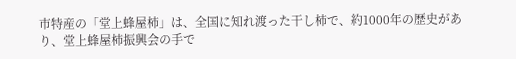市特産の「堂上蜂屋柿」は、全国に知れ渡った干し柿で、約1000年の歴史があり、堂上蜂屋柿振興会の手で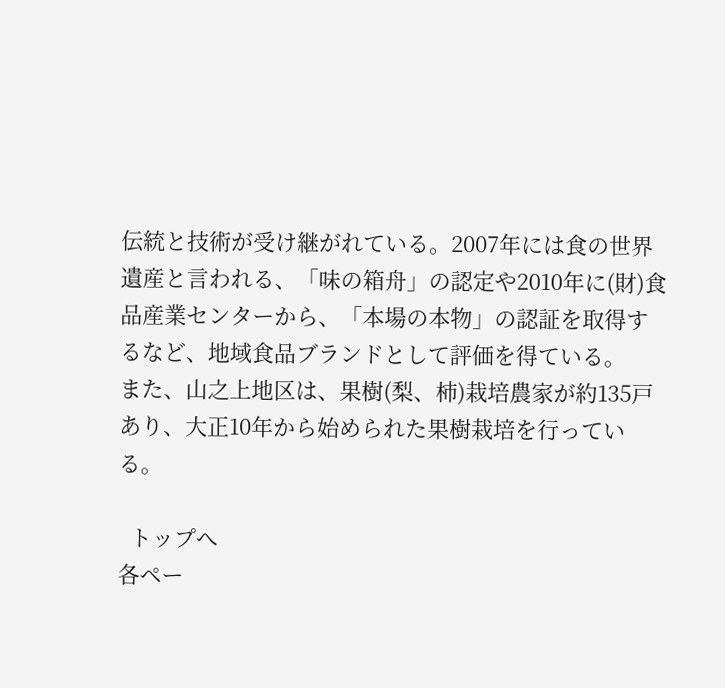伝統と技術が受け継がれている。2007年には食の世界遺産と言われる、「味の箱舟」の認定や2010年に(財)食品産業センターから、「本場の本物」の認証を取得するなど、地域食品ブランドとして評価を得ている。
また、山之上地区は、果樹(梨、柿)栽培農家が約135戸あり、大正10年から始められた果樹栽培を行っている。

  トップへ
各ペー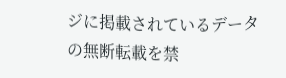ジに掲載されているデータの無断転載を禁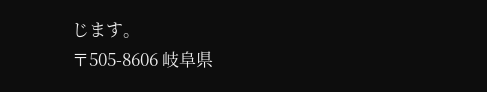じます。
〒505-8606 岐阜県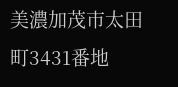美濃加茂市太田町3431番地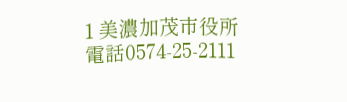1 美濃加茂市役所 電話0574-25-2111